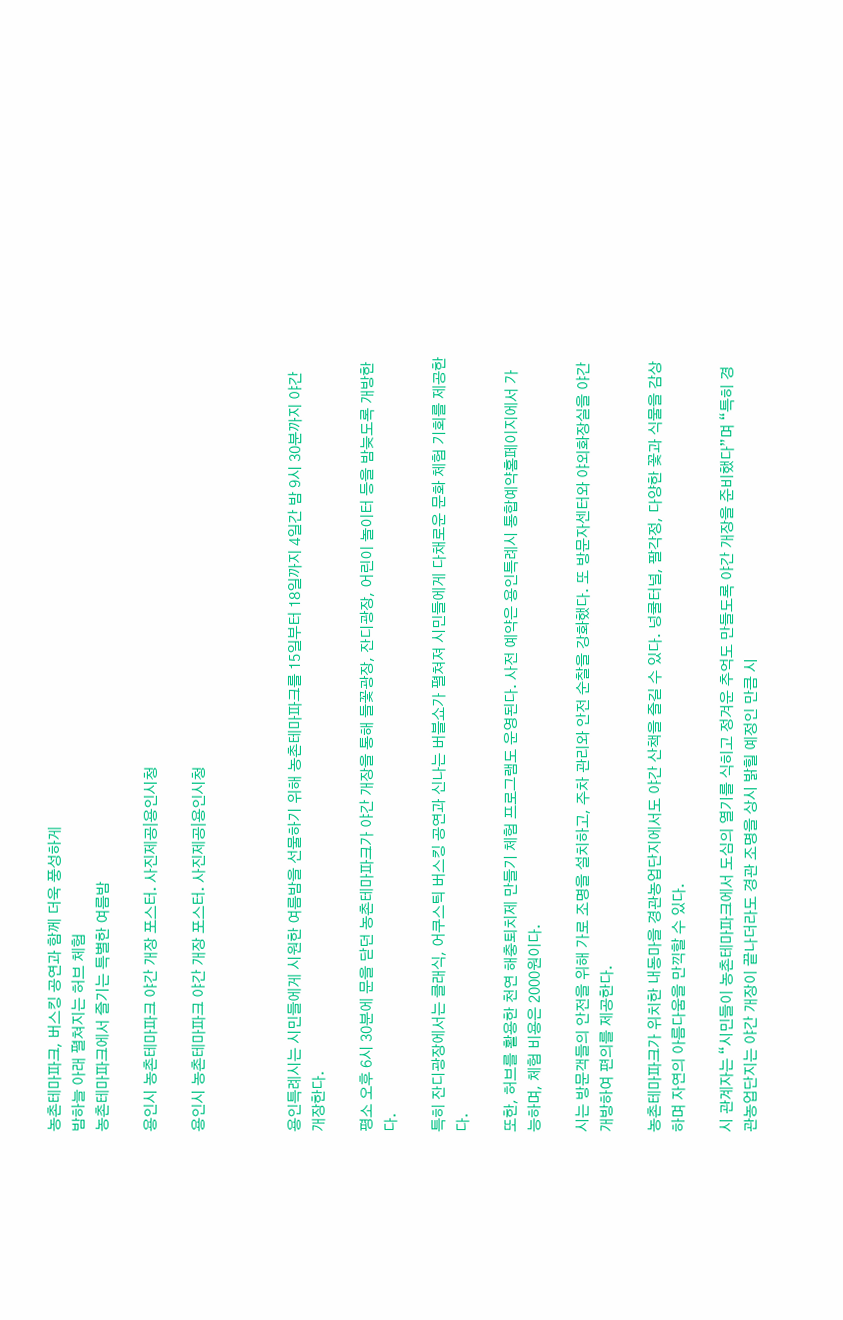농촌테마파크, 버스킹 공연과 함께 더욱 풍성하게
밤하늘 아래 펼쳐지는 허브 체험
농촌테마파크에서 즐기는 특별한 여름밤

용인시 농촌테마파크 야간 개장 포스터. 사진제공|용인시청

용인시 농촌테마파크 야간 개장 포스터. 사진제공|용인시청



용인특례시는 시민들에게 시원한 여름밤을 선물하기 위해 농촌테마파크를 15일부터 18일까지 4일간 밤 9시 30분까지 야간 개장한다.

평소 오후 6시 30분에 문을 닫던 농촌테마파크가 야간 개장을 통해 들꽃광장, 잔디광장, 어린이 놀이터 등을 밤늦도록 개방한다.

특히 잔디광장에서는 클래식, 어쿠스틱 버스킹 공연과 신나는 버블쇼가 펼쳐져 시민들에게 다채로운 문화 체험 기회를 제공한다.

또한, 허브를 활용한 천연 해충퇴치제 만들기 체험 프로그램도 운영된다. 사전 예약은 용인특례시 통합예약홈페이지에서 가능하며, 체험 비용은 2000원이다.

시는 방문객들의 안전을 위해 가로 조명을 설치하고, 주차 관리와 안전 순찰을 강화했다. 또 방문자센터와 야외화장실을 야간 개방하여 편의를 제공한다.

농촌테마파크가 위치한 내동마을 경관농업단지에서도 야간 산책을 즐길 수 있다. 넝쿨터널, 팔각정, 다양한 꽃과 식물을 감상하며 자연의 아름다움을 만끽할 수 있다.

시 관계자는 “시민들이 농촌테마파크에서 도심의 열기를 식히고 정겨운 추억도 만들도록 야간 개장을 준비했다”며 “특히 경관농업단지는 야간 개장이 끝나더라도 경관 조명을 상시 밝힐 예정인 만큼 시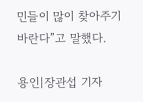민들이 많이 찾아주기 바란다”고 말했다.

용인|장관섭 기자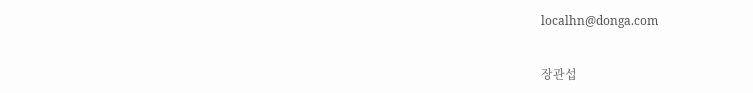localhn@donga.com


장관섭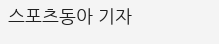스포츠동아 기자